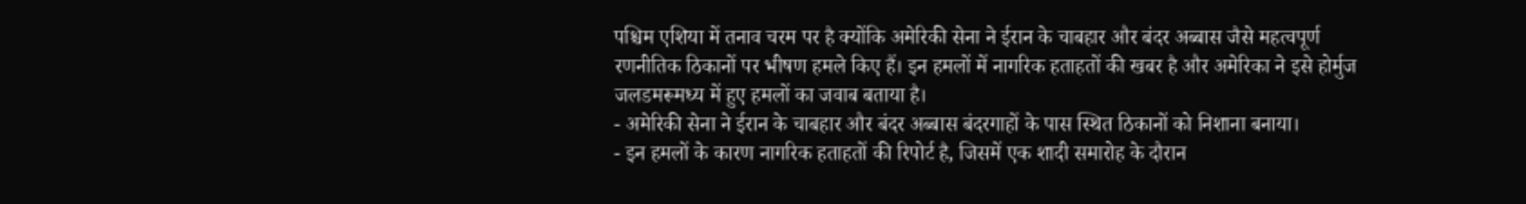पश्चिम एशिया में तनाव चरम पर है क्योंकि अमेरिकी सेना ने ईरान के चाबहार और बंदर अब्बास जैसे महत्वपूर्ण रणनीतिक ठिकानों पर भीषण हमले किए हैं। इन हमलों में नागरिक हताहतों की खबर है और अमेरिका ने इसे होर्मुज जलडमरूमध्य में हुए हमलों का जवाब बताया है।
- अमेरिकी सेना ने ईरान के चाबहार और बंदर अब्बास बंदरगाहों के पास स्थित ठिकानों को निशाना बनाया।
- इन हमलों के कारण नागरिक हताहतों की रिपोर्ट है, जिसमें एक शादी समारोह के दौरान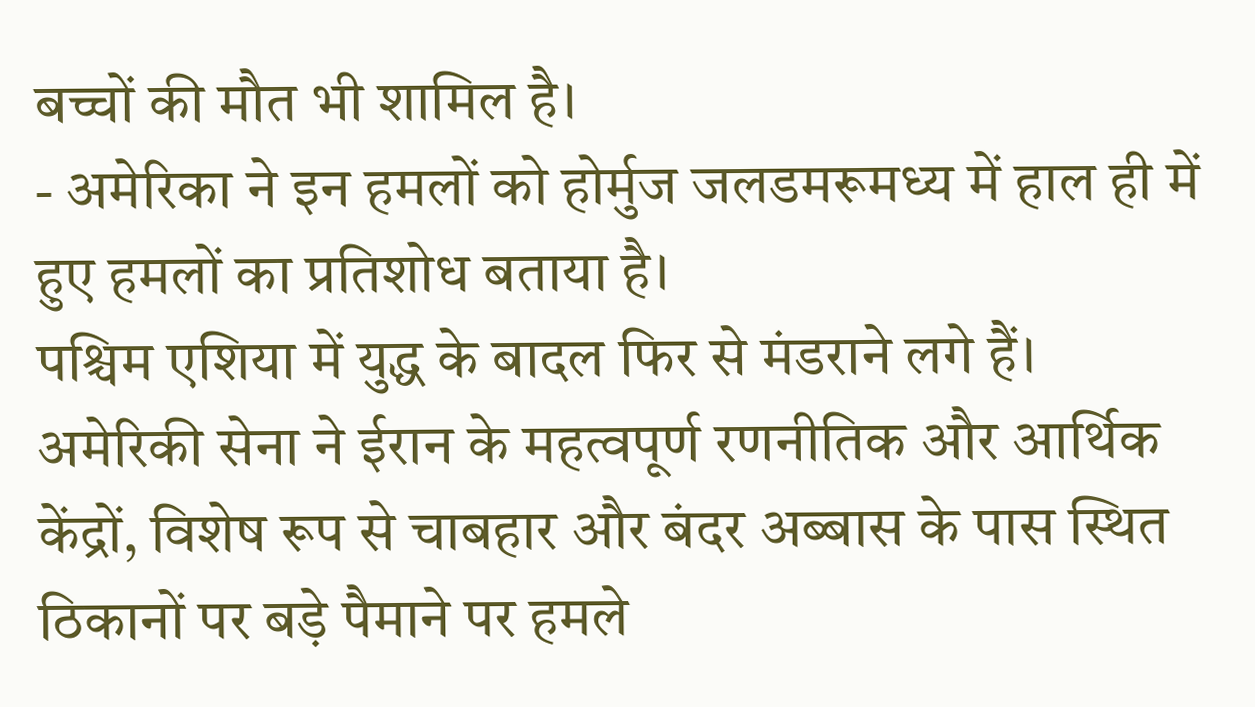बच्चों की मौत भी शामिल है।
- अमेरिका ने इन हमलों को होर्मुज जलडमरूमध्य में हाल ही में हुए हमलों का प्रतिशोध बताया है।
पश्चिम एशिया में युद्ध के बादल फिर से मंडराने लगे हैं। अमेरिकी सेना ने ईरान के महत्वपूर्ण रणनीतिक और आर्थिक केंद्रों, विशेष रूप से चाबहार और बंदर अब्बास के पास स्थित ठिकानों पर बड़े पैमाने पर हमले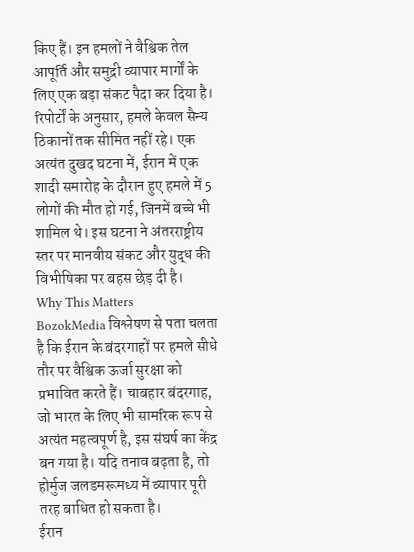किए हैं। इन हमलों ने वैश्विक तेल आपूर्ति और समुद्री व्यापार मार्गों के लिए एक बड़ा संकट पैदा कर दिया है।
रिपोर्टों के अनुसार, हमले केवल सैन्य ठिकानों तक सीमित नहीं रहे। एक अत्यंत दुखद घटना में, ईरान में एक शादी समारोह के दौरान हुए हमले में 5 लोगों की मौत हो गई, जिनमें बच्चे भी शामिल थे। इस घटना ने अंतरराष्ट्रीय स्तर पर मानवीय संकट और युद्ध की विभीषिका पर बहस छेड़ दी है।
Why This Matters
BozokMedia विश्लेषण से पता चलता है कि ईरान के बंदरगाहों पर हमले सीधे तौर पर वैश्विक ऊर्जा सुरक्षा को प्रभावित करते हैं। चाबहार बंदरगाह, जो भारत के लिए भी सामरिक रूप से अत्यंत महत्वपूर्ण है, इस संघर्ष का केंद्र बन गया है। यदि तनाव बढ़ता है, तो होर्मुज जलडमरूमध्य में व्यापार पूरी तरह बाधित हो सकता है।
ईरान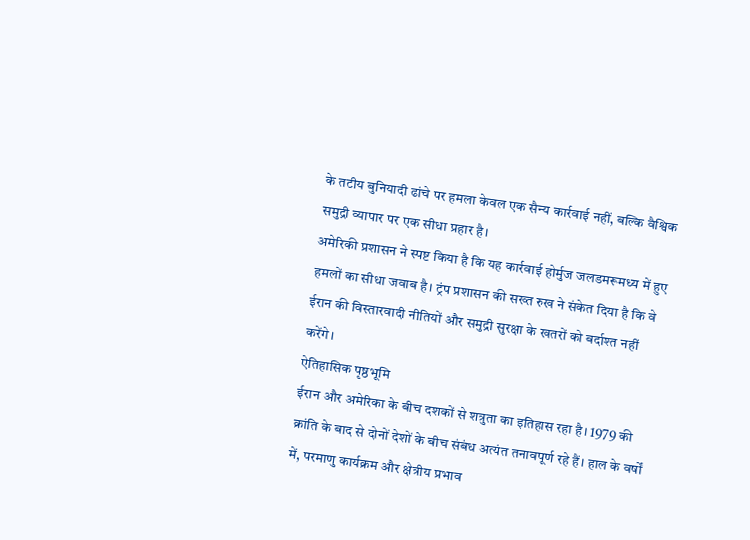के तटीय बुनियादी ढांचे पर हमला केवल एक सैन्य कार्रवाई नहीं, बल्कि वैश्विक समुद्री व्यापार पर एक सीधा प्रहार है।
अमेरिकी प्रशासन ने स्पष्ट किया है कि यह कार्रवाई होर्मुज जलडमरूमध्य में हुए हमलों का सीधा जवाब है। ट्रंप प्रशासन की सख्त रुख ने संकेत दिया है कि वे ईरान की विस्तारवादी नीतियों और समुद्री सुरक्षा के खतरों को बर्दाश्त नहीं करेंगे।
ऐतिहासिक पृष्ठभूमि
ईरान और अमेरिका के बीच दशकों से शत्रुता का इतिहास रहा है। 1979 की क्रांति के बाद से दोनों देशों के बीच संबंध अत्यंत तनावपूर्ण रहे हैं। हाल के वर्षों में, परमाणु कार्यक्रम और क्षेत्रीय प्रभाव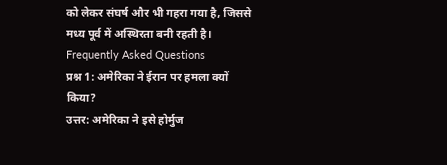को लेकर संघर्ष और भी गहरा गया है, जिससे मध्य पूर्व में अस्थिरता बनी रहती है।
Frequently Asked Questions
प्रश्न 1: अमेरिका ने ईरान पर हमला क्यों किया?
उत्तर: अमेरिका ने इसे होर्मुज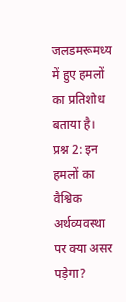जलडमरूमध्य में हुए हमलों का प्रतिशोध बताया है।
प्रश्न 2: इन हमलों का वैश्विक अर्थव्यवस्था पर क्या असर पड़ेगा?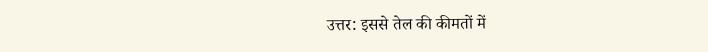उत्तर: इससे तेल की कीमतों में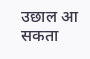उछाल आ सकता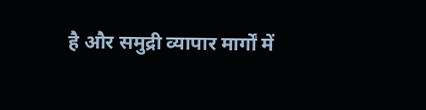है और समुद्री व्यापार मार्गों में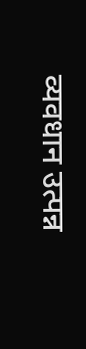व्यवधान उत्पन्न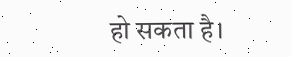हो सकता है।